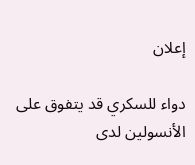إعلان

دواء للسكري قد يتفوق على الأنسولين لدى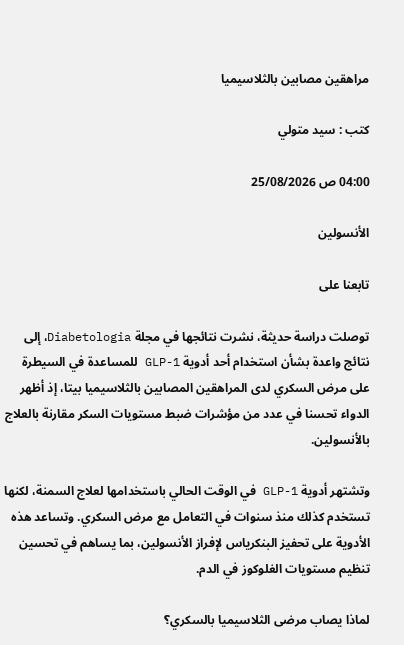مراهقين مصابين بالثلاسيميا

كتب : سيد متولي

04:00 ص 25/08/2026

الأنسولين

تابعنا على

توصلت دراسة حديثة، نشرت نتائجها في مجلة Diabetologia، إلى نتائج واعدة بشأن استخدام أحد أدوية GLP-1 للمساعدة في السيطرة على مرض السكري لدى المراهقين المصابين بالثلاسيميا بيتا، إذ أظهر الدواء تحسنا في عدد من مؤشرات ضبط مستويات السكر مقارنة بالعلاج بالأنسولين.

وتشتهر أدوية GLP-1 في الوقت الحالي باستخدامها لعلاج السمنة، لكنها تستخدم كذلك منذ سنوات في التعامل مع مرض السكري. وتساعد هذه الأدوية على تحفيز البنكرياس لإفراز الأنسولين، بما يساهم في تحسين تنظيم مستويات الغلوكوز في الدم.

لماذا يصاب مرضى الثلاسيميا بالسكري؟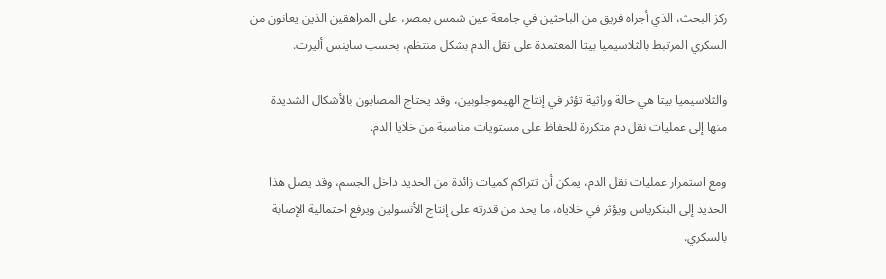ركز البحث، الذي أجراه فريق من الباحثين في جامعة عين شمس بمصر، على المراهقين الذين يعانون من السكري المرتبط بالثلاسيميا بيتا المعتمدة على نقل الدم بشكل منتظم، بحسب ساينس أليرت.

والثلاسيميا بيتا هي حالة وراثية تؤثر في إنتاج الهيموجلوبين، وقد يحتاج المصابون بالأشكال الشديدة منها إلى عمليات نقل دم متكررة للحفاظ على مستويات مناسبة من خلايا الدم.

ومع استمرار عمليات نقل الدم، يمكن أن تتراكم كميات زائدة من الحديد داخل الجسم، وقد يصل هذا الحديد إلى البنكرياس ويؤثر في خلاياه، ما يحد من قدرته على إنتاج الأنسولين ويرفع احتمالية الإصابة بالسكري.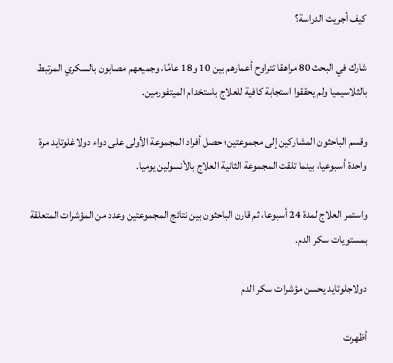كيف أجريت الدراسة؟

شارك في البحث 80 مراهقا تتراوح أعمارهم بين 10 و18 عامًا، وجميعهم مصابون بالسكري المرتبط بالثلاسيميا ولم يحققوا استجابة كافية للعلاج باستخدام الميتفورمين.

وقسم الباحثون المشاركين إلى مجموعتين؛ حصل أفراد المجموعة الأولى على دواء دولاغلوتايد مرة واحدة أسبوعيا، بينما تلقت المجموعة الثانية العلاج بالأنسولين يوميا.

واستمر العلاج لمدة 24 أسبوعا، ثم قارن الباحثون بين نتائج المجموعتين وعدد من المؤشرات المتعلقة بمستويات سكر الدم.

دولاجلوتايد يحسن مؤشرات سكر الدم

أظهرت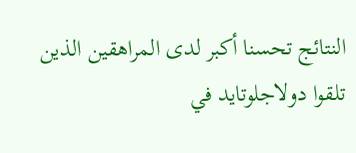النتائج تحسنا أكبر لدى المراهقين الذين تلقوا دولاجلوتايد في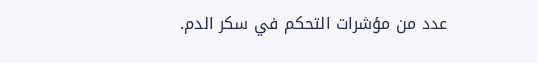عدد من مؤشرات التحكم في سكر الدم.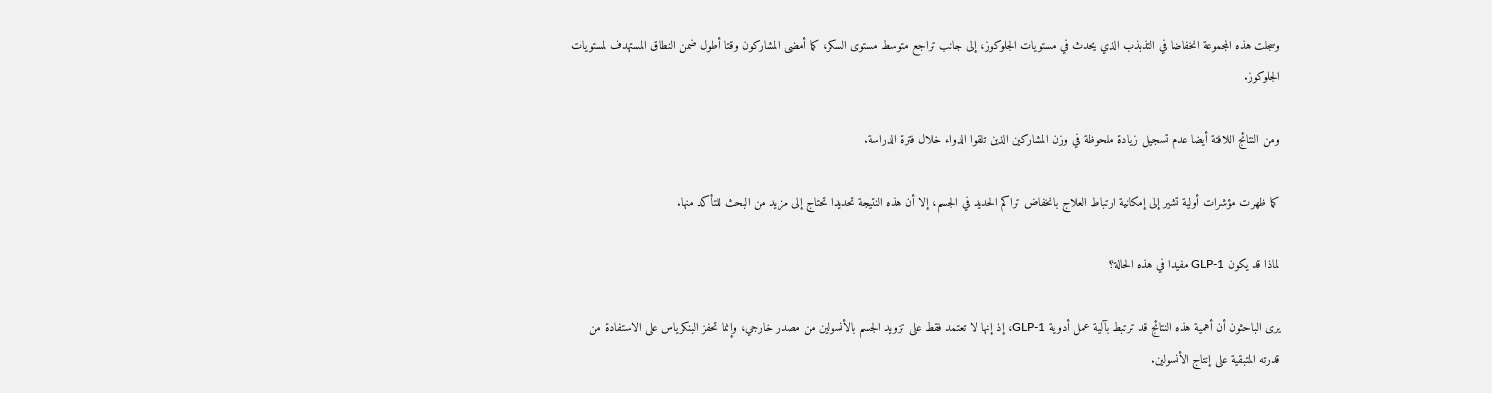وسجلت هذه المجموعة انخفاضا في التذبذب الذي يحدث في مستويات الجلوكوز، إلى جانب تراجع متوسط مستوى السكر، كما أمضى المشاركون وقتا أطول ضمن النطاق المستهدف لمستويات الجلوكوز.

ومن النتائج اللافتة أيضا عدم تسجيل زيادة ملحوظة في وزن المشاركين الذين تلقوا الدواء خلال فترة الدراسة.

كما ظهرت مؤشرات أولية تشير إلى إمكانية ارتباط العلاج بانخفاض تراكم الحديد في الجسم، إلا أن هذه النتيجة تحديدا تحتاج إلى مزيد من البحث للتأكد منها.

لماذا قد يكون GLP-1 مفيدا في هذه الحالة؟

يرى الباحثون أن أهمية هذه النتائج قد ترتبط بآلية عمل أدوية GLP-1، إذ إنها لا تعتمد فقط على تزويد الجسم بالأنسولين من مصدر خارجي، وإنما تحفز البنكرياس على الاستفادة من قدرته المتبقية على إنتاج الأنسولين.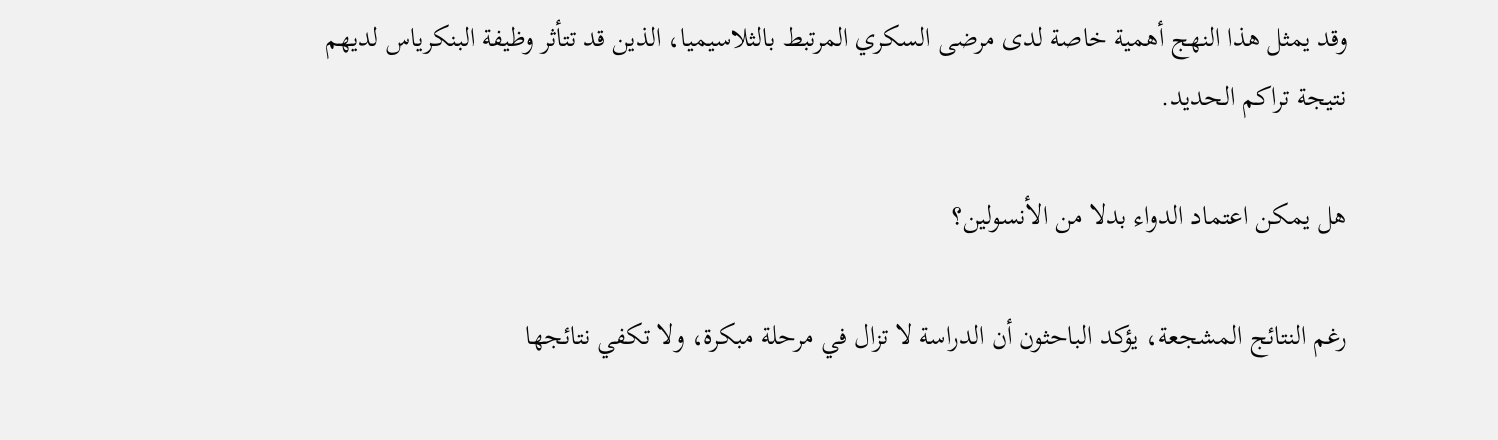وقد يمثل هذا النهج أهمية خاصة لدى مرضى السكري المرتبط بالثلاسيميا، الذين قد تتأثر وظيفة البنكرياس لديهم نتيجة تراكم الحديد.

هل يمكن اعتماد الدواء بدلا من الأنسولين؟

رغم النتائج المشجعة، يؤكد الباحثون أن الدراسة لا تزال في مرحلة مبكرة، ولا تكفي نتائجها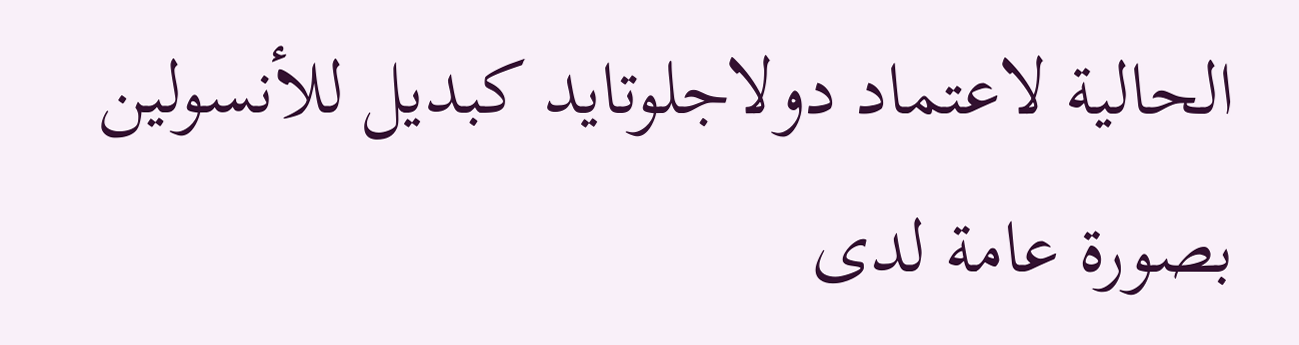الحالية لاعتماد دولاجلوتايد كبديل للأنسولين بصورة عامة لدى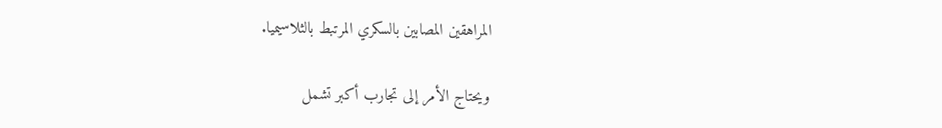المراهقين المصابين بالسكري المرتبط بالثلاسيميا.

ويحتاج الأمر إلى تجارب أكبر تشمل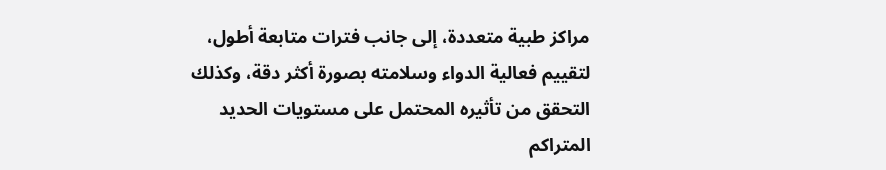مراكز طبية متعددة، إلى جانب فترات متابعة أطول، لتقييم فعالية الدواء وسلامته بصورة أكثر دقة، وكذلك التحقق من تأثيره المحتمل على مستويات الحديد المتراكم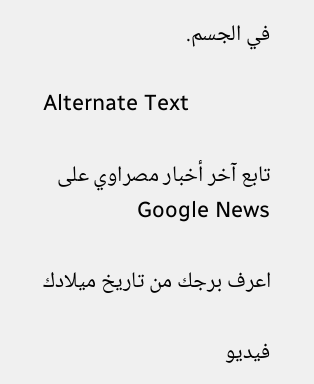في الجسم.

Alternate Text

تابع آخر أخبار مصراوي على Google News

اعرف برجك من تاريخ ميلادك

فيديو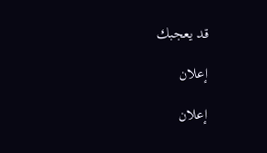قد يعجبك

إعلان

إعلان